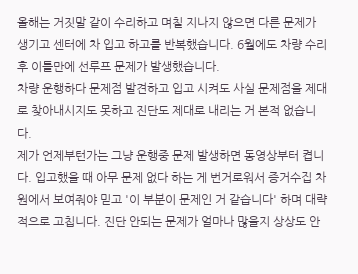올해는 거짓말 같이 수리하고 며칠 지나지 않으면 다른 문제가 생기고 센터에 차 입고 하고를 반복했습니다. 6월에도 차량 수리 후 이틀만에 선루프 문제가 발생했습니다.
차량 운행하다 문제점 발견하고 입고 시켜도 사실 문제점을 제대로 찾아내시지도 못하고 진단도 제대로 내리는 거 본적 없습니다.
제가 언제부턴가는 그냥 운행중 문제 발생하면 동영상부터 켭니다. 입고했을 때 아무 문제 없다 하는 게 번거로워서 증거수집 차원에서 보여줘야 믿고 '이 부분이 문제인 거 같습니다' 하며 대략적으로 고칩니다. 진단 안되는 문제가 얼마나 많을지 상상도 안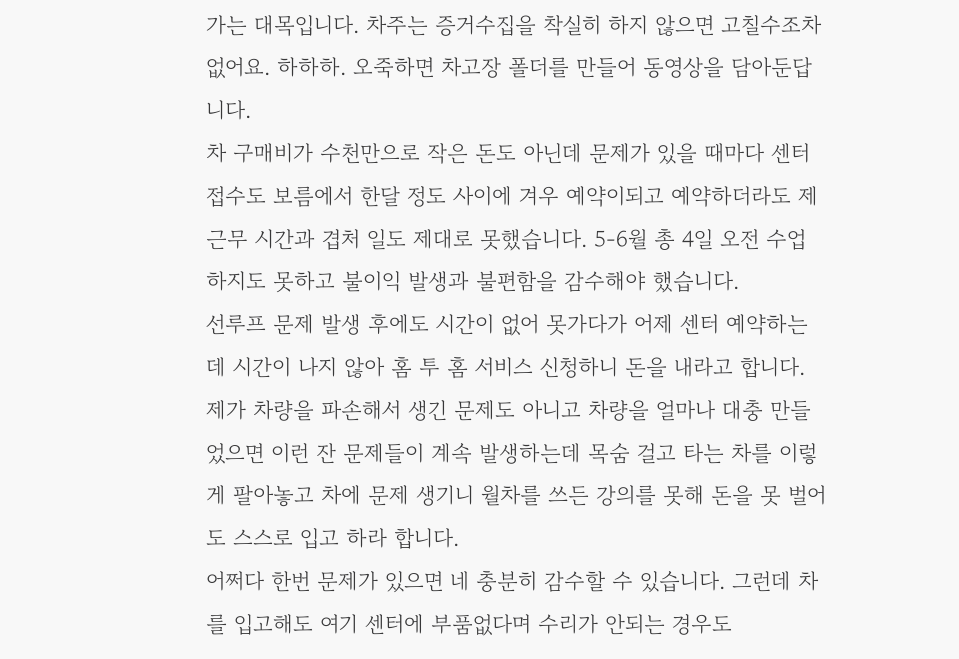가는 대목입니다. 차주는 증거수집을 착실히 하지 않으면 고칠수조차 없어요. 하하하. 오죽하면 차고장 폴더를 만들어 동영상을 담아둔답니다.
차 구매비가 수천만으로 작은 돈도 아닌데 문제가 있을 때마다 센터 접수도 보름에서 한달 정도 사이에 겨우 예약이되고 예약하더라도 제 근무 시간과 겹처 일도 제대로 못했습니다. 5-6월 총 4일 오전 수업 하지도 못하고 불이익 발생과 불편함을 감수해야 했습니다.
선루프 문제 발생 후에도 시간이 없어 못가다가 어제 센터 예약하는데 시간이 나지 않아 홈 투 홈 서비스 신청하니 돈을 내라고 합니다.
제가 차량을 파손해서 생긴 문제도 아니고 차량을 얼마나 대충 만들었으면 이런 잔 문제들이 계속 발생하는데 목숨 걸고 타는 차를 이렇게 팔아놓고 차에 문제 생기니 월차를 쓰든 강의를 못해 돈을 못 벌어도 스스로 입고 하라 합니다.
어쩌다 한번 문제가 있으면 네 충분히 감수할 수 있습니다. 그런데 차를 입고해도 여기 센터에 부품없다며 수리가 안되는 경우도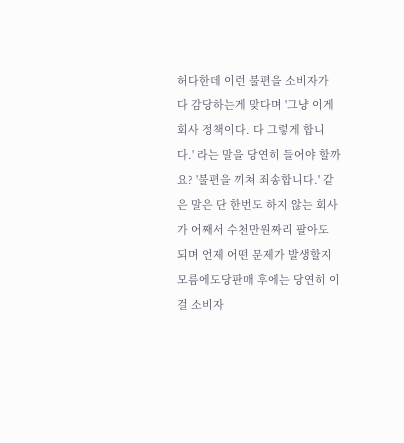허다한데 이런 불편을 소비자가 다 감당하는게 맞다며 '그냥 이게 회사 정책이다. 다 그렇게 합니다.' 라는 말을 당연히 들어야 할까요? '불편을 끼쳐 죄송합니다.' 같은 말은 단 한번도 하지 않는 회사가 어째서 수천만원짜리 팔아도 되며 언제 어떤 문제가 발생할지 모름에도당판매 후에는 당연히 이걸 소비자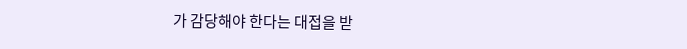가 감당해야 한다는 대접을 받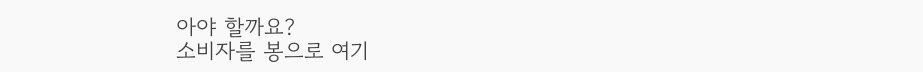아야 할까요?
소비자를 봉으로 여기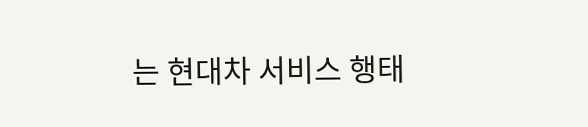는 현대차 서비스 행태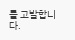를 고발합니다.